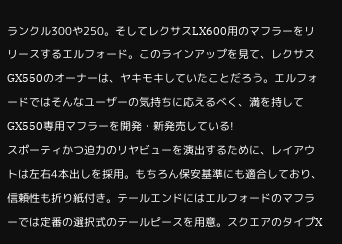ランクル300や250。そしてレクサスLX600用のマフラーをリリースするエルフォード。このラインアップを見て、レクサスGX550のオーナーは、ヤキモキしていたことだろう。エルフォードではそんなユーザーの気持ちに応えるべく、満を持してGX550専用マフラーを開発・新発売している!
スポーティかつ迫力のリヤビューを演出するために、レイアウトは左右4本出しを採用。もちろん保安基準にも適合しており、信頼性も折り紙付き。テールエンドにはエルフォードのマフラーでは定番の選択式のテールピースを用意。スクエアのタイプX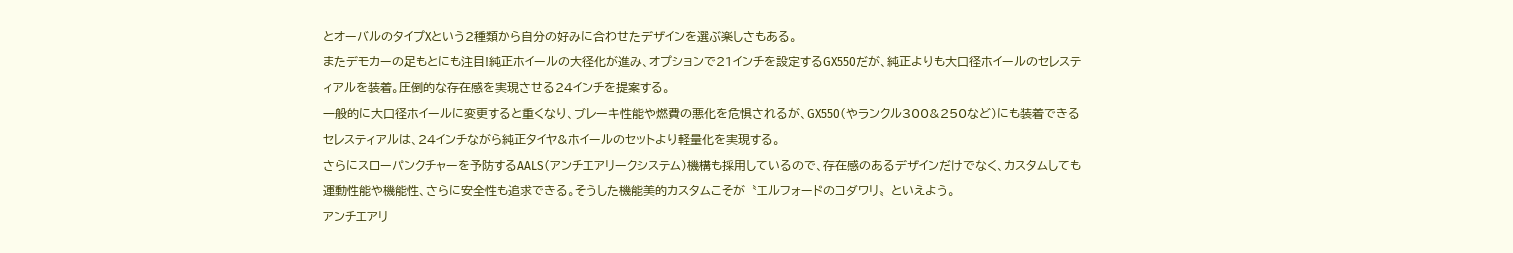とオーバルのタイプXという2種類から自分の好みに合わせたデザインを選ぶ楽しさもある。
またデモカーの足もとにも注目!純正ホイールの大径化が進み、オプションで21インチを設定するGX550だが、純正よりも大口径ホイールのセレスティアルを装着。圧倒的な存在感を実現させる24インチを提案する。
一般的に大口径ホイールに変更すると重くなり、ブレーキ性能や燃費の悪化を危惧されるが、GX550(やランクル300&250など)にも装着できるセレスティアルは、24インチながら純正タイヤ&ホイールのセットより軽量化を実現する。
さらにスローパンクチャーを予防するAALS(アンチエアリークシステム)機構も採用しているので、存在感のあるデザインだけでなく、カスタムしても運動性能や機能性、さらに安全性も追求できる。そうした機能美的カスタムこそが〝エルフォードのコダワリ〟といえよう。
アンチエアリ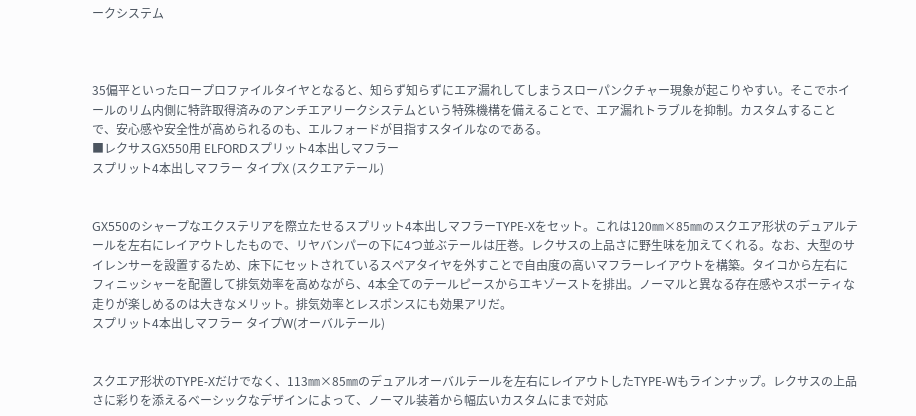ークシステム



35偏平といったロープロファイルタイヤとなると、知らず知らずにエア漏れしてしまうスローパンクチャー現象が起こりやすい。そこでホイールのリム内側に特許取得済みのアンチエアリークシステムという特殊機構を備えることで、エア漏れトラブルを抑制。カスタムすることで、安心感や安全性が高められるのも、エルフォードが目指すスタイルなのである。
■レクサスGX550用 ELFORDスプリット4本出しマフラー
スプリット4本出しマフラー タイプX (スクエアテール)


GX550のシャープなエクステリアを際立たせるスプリット4本出しマフラーTYPE-Xをセット。これは120㎜×85㎜のスクエア形状のデュアルテールを左右にレイアウトしたもので、リヤバンパーの下に4つ並ぶテールは圧巻。レクサスの上品さに野生味を加えてくれる。なお、大型のサイレンサーを設置するため、床下にセットされているスペアタイヤを外すことで自由度の高いマフラーレイアウトを構築。タイコから左右にフィニッシャーを配置して排気効率を高めながら、4本全てのテールピースからエキゾーストを排出。ノーマルと異なる存在感やスポーティな走りが楽しめるのは大きなメリット。排気効率とレスポンスにも効果アリだ。
スプリット4本出しマフラー タイプW(オーバルテール)


スクエア形状のTYPE-Xだけでなく、113㎜×85㎜のデュアルオーバルテールを左右にレイアウトしたTYPE-Wもラインナップ。レクサスの上品さに彩りを添えるベーシックなデザインによって、ノーマル装着から幅広いカスタムにまで対応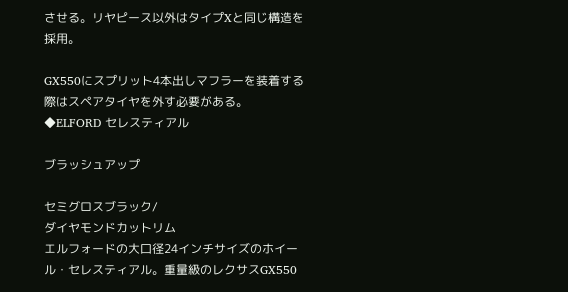させる。リヤピース以外はタイプXと同じ構造を採用。

GX550にスプリット4本出しマフラーを装着する際はスペアタイヤを外す必要がある。
◆ELFORD セレスティアル

ブラッシュアップ

セミグロスブラック/
ダイヤモンドカットリム
エルフォードの大口径24インチサイズのホイール・セレスティアル。重量級のレクサスGX550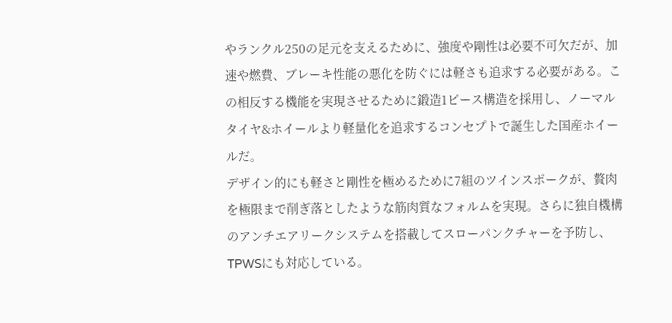やランクル250の足元を支えるために、強度や剛性は必要不可欠だが、加速や燃費、ブレーキ性能の悪化を防ぐには軽さも追求する必要がある。この相反する機能を実現させるために鍛造1ピース構造を採用し、ノーマルタイヤ&ホイールより軽量化を追求するコンセプトで誕生した国産ホイールだ。
デザイン的にも軽さと剛性を極めるために7組のツインスポークが、贅肉を極限まで削ぎ落としたような筋肉質なフォルムを実現。さらに独自機構のアンチエアリークシステムを搭載してスローパンクチャーを予防し、TPWSにも対応している。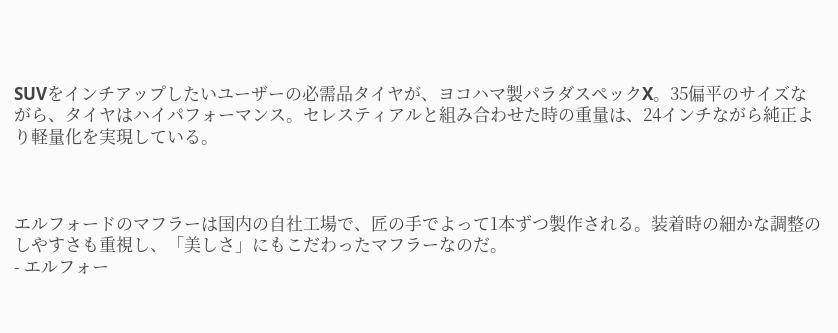SUVをインチアップしたいユーザーの必需品タイヤが、ヨコハマ製パラダスペックX。35偏平のサイズながら、タイヤはハイパフォーマンス。セレスティアルと組み合わせた時の重量は、24インチながら純正より軽量化を実現している。



エルフォードのマフラーは国内の自社工場で、匠の手でよって1本ずつ製作される。装着時の細かな調整のしやすさも重視し、「美しさ」にもこだわったマフラーなのだ。
- エルフォー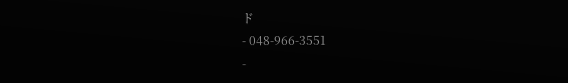ド
- 048-966-3551
-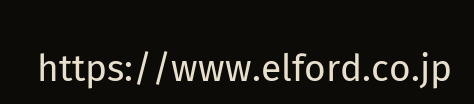https://www.elford.co.jp